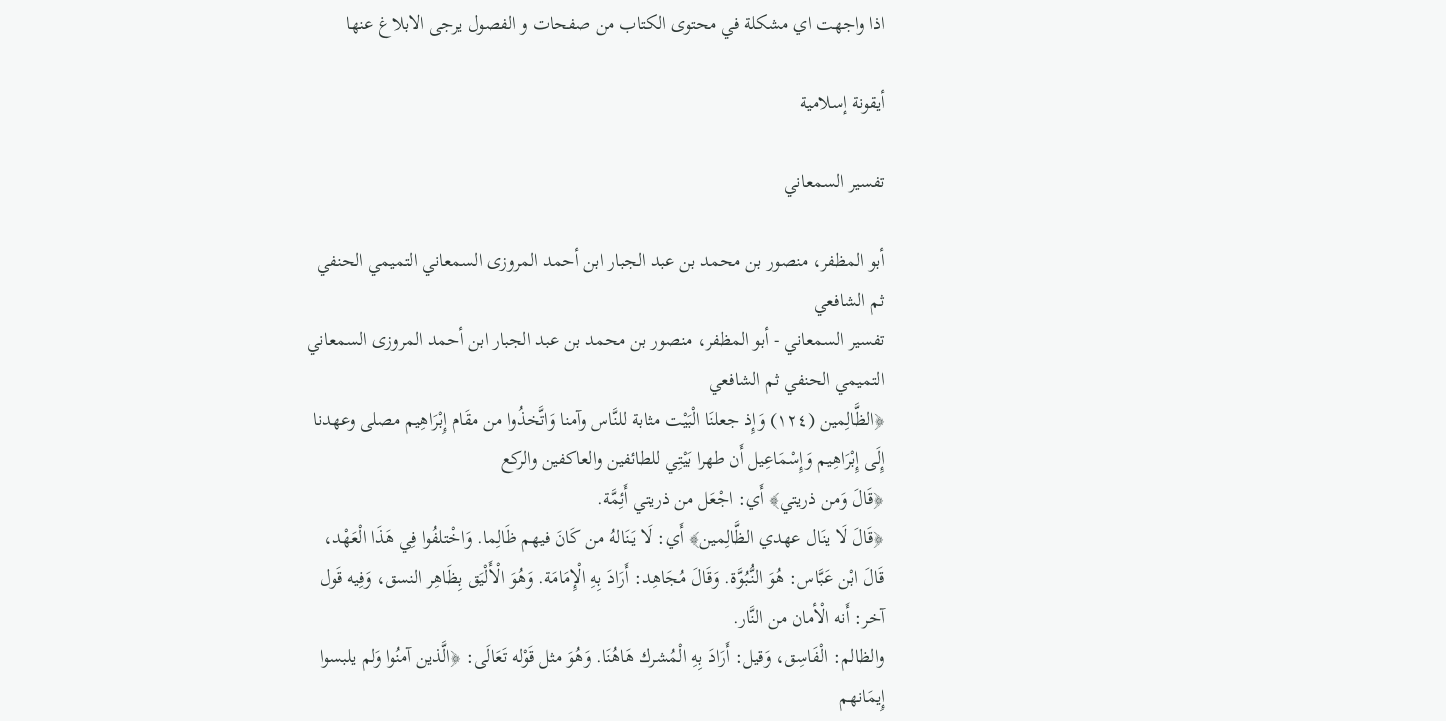اذا واجهت اي مشكلة في محتوى الكتاب من صفحات و الفصول يرجى الابلاغ عنها

أيقونة إسلامية

تفسير السمعاني

أبو المظفر، منصور بن محمد بن عبد الجبار ابن أحمد المروزى السمعاني التميمي الحنفي ثم الشافعي
تفسير السمعاني - أبو المظفر، منصور بن محمد بن عبد الجبار ابن أحمد المروزى السمعاني التميمي الحنفي ثم الشافعي
﴿الظَّالِمين (١٢٤) وَإِذ جعلنَا الْبَيْت مثابة للنَّاس وآمنا وَاتَّخذُوا من مقَام إِبْرَاهِيم مصلى وعهدنا إِلَى إِبْرَاهِيم وَإِسْمَاعِيل أَن طهرا بَيْتِي للطائفين والعاكفين والركع
﴿قَالَ وَمن ذريتي﴾ أَي: اجْعَل من ذريتي أَئِمَّة.
﴿قَالَ لَا ينَال عهدي الظَّالِمين﴾ أَي: لَا يَنَالهُ من كَانَ فيهم ظَالِما. وَاخْتلفُوا فِي هَذَا الْعَهْد، قَالَ ابْن عَبَّاس: هُوَ النُّبُوَّة. وَقَالَ مُجَاهِد: أَرَادَ بِهِ الْإِمَامَة. وَهُوَ الْأَلْيَق بِظَاهِر النسق، وَفِيه قَول آخر: أَنه الْأمان من النَّار.
والظالم: الْفَاسِق، وَقيل: أَرَادَ بِهِ الْمُشرك هَاهُنَا. وَهُوَ مثل قَوْله تَعَالَى: ﴿الَّذين آمنُوا وَلم يلبسوا إِيمَانهم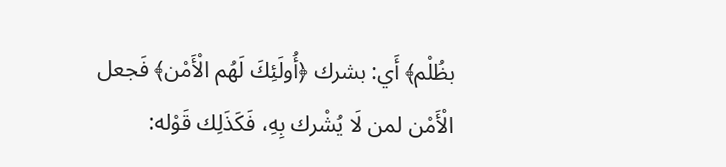بظُلْم﴾ أَي: بشرك ﴿أُولَئِكَ لَهُم الْأَمْن﴾ فَجعل الْأَمْن لمن لَا يُشْرك بِهِ، فَكَذَلِك قَوْله: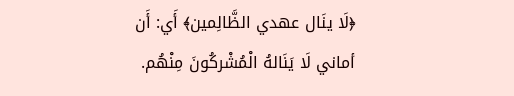﴿لَا ينَال عهدي الظَّالِمين﴾ أَي: أَن أماني لَا يَنَالهُ الْمُشْركُونَ مِنْهُم.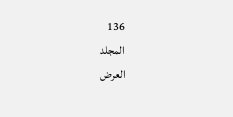136
المجلد
العرض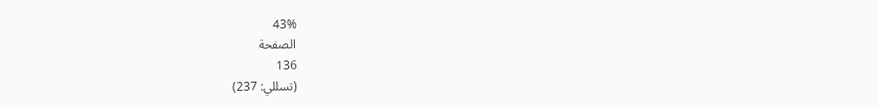43%
الصفحة
136
(تسللي: 237)